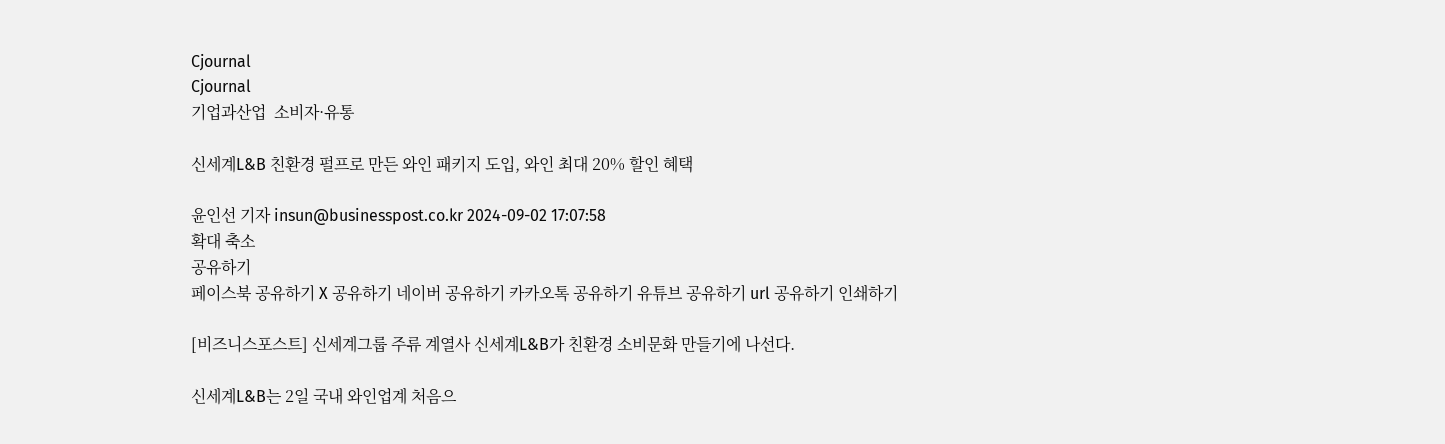Cjournal
Cjournal
기업과산업  소비자·유통

신세계L&B 친환경 펄프로 만든 와인 패키지 도입, 와인 최대 20% 할인 혜택

윤인선 기자 insun@businesspost.co.kr 2024-09-02 17:07:58
확대 축소
공유하기
페이스북 공유하기 X 공유하기 네이버 공유하기 카카오톡 공유하기 유튜브 공유하기 url 공유하기 인쇄하기

[비즈니스포스트] 신세계그룹 주류 계열사 신세계L&B가 친환경 소비문화 만들기에 나선다.

신세계L&B는 2일 국내 와인업계 처음으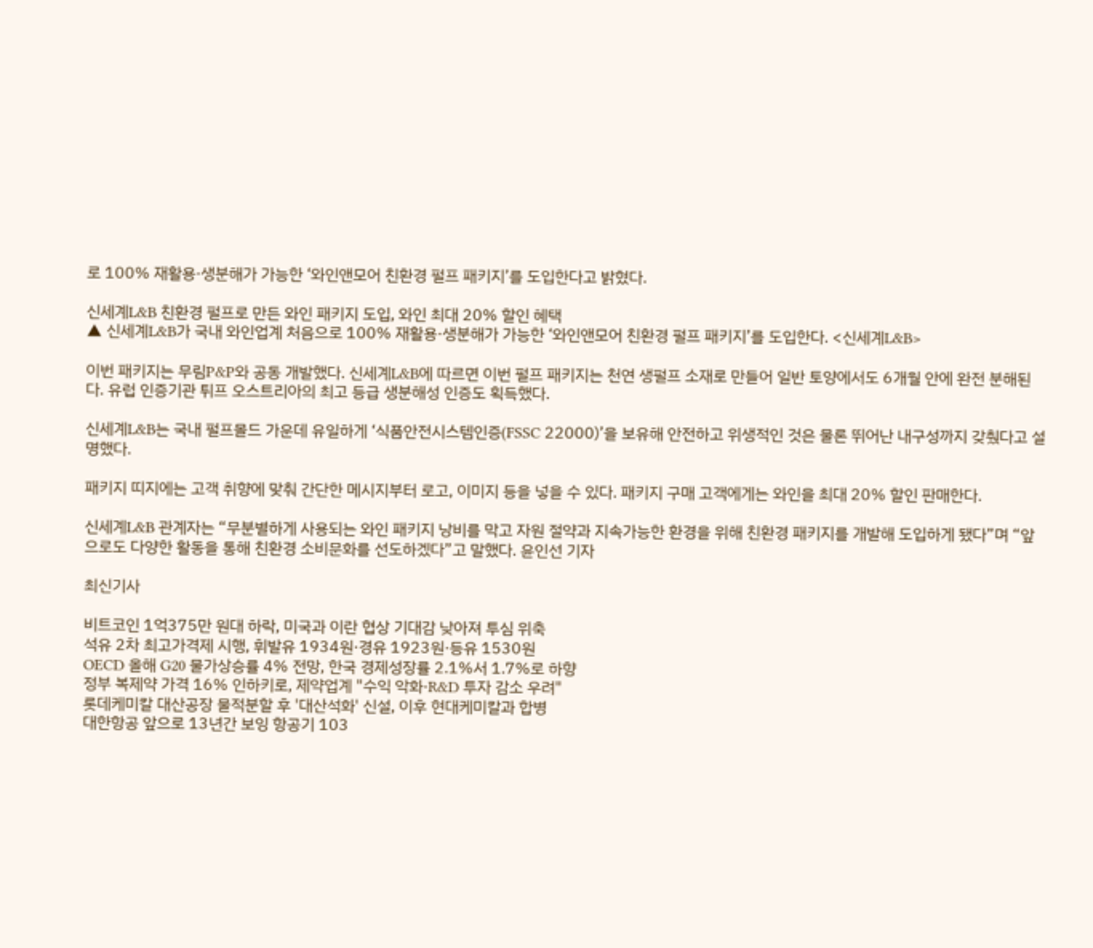로 100% 재활용·생분해가 가능한 ‘와인앤모어 친환경 펄프 패키지’를 도입한다고 밝혔다.

신세계L&B 친환경 펄프로 만든 와인 패키지 도입, 와인 최대 20% 할인 혜택
▲ 신세계L&B가 국내 와인업계 처음으로 100% 재활용·생분해가 가능한 ‘와인앤모어 친환경 펄프 패키지’를 도입한다. <신세계L&B>

이번 패키지는 무림P&P와 공동 개발했다. 신세계L&B에 따르면 이번 펄프 패키지는 천연 생펄프 소재로 만들어 일반 토양에서도 6개월 안에 완전 분해된다. 유럽 인증기관 튀프 오스트리아의 최고 등급 생분해성 인증도 획득했다.

신세계L&B는 국내 펄프몰드 가운데 유일하게 ‘식품안전시스템인증(FSSC 22000)’을 보유해 안전하고 위생적인 것은 물론 뛰어난 내구성까지 갖췄다고 설명했다.

패키지 띠지에는 고객 취향에 맞춰 간단한 메시지부터 로고, 이미지 등을 넣을 수 있다. 패키지 구매 고객에게는 와인을 최대 20% 할인 판매한다.

신세계L&B 관계자는 “무분별하게 사용되는 와인 패키지 낭비를 막고 자원 절약과 지속가능한 환경을 위해 친환경 패키지를 개발해 도입하게 됐다”며 “앞으로도 다양한 활동을 통해 친환경 소비문화를 선도하겠다”고 말했다. 윤인선 기자

최신기사

비트코인 1억375만 원대 하락, 미국과 이란 협상 기대감 낮아져 투심 위축
석유 2차 최고가격제 시행, 휘발유 1934원·경유 1923원·등유 1530원
OECD 올해 G20 물가상승률 4% 전망, 한국 경제성장률 2.1%서 1.7%로 하향
정부 복제약 가격 16% 인하키로, 제약업계 "수익 악화·R&D 투자 감소 우려"
롯데케미칼 대산공장 물적분할 후 '대산석화' 신설, 이후 현대케미칼과 합병
대한항공 앞으로 13년간 보잉 항공기 103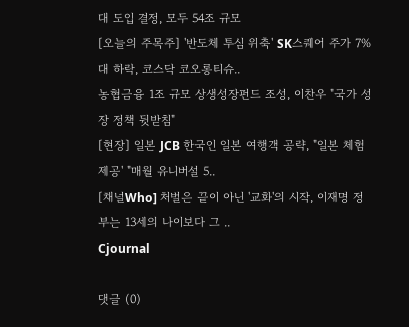대 도입 결정, 모두 54조 규모
[오늘의 주목주] '반도체 투심 위축' SK스퀘어 주가 7%대 하락, 코스닥 코오롱티슈..
농협금융 1조 규모 상생성장펀드 조성, 이찬우 "국가 성장 정책 뒷받침"
[현장] 일본 JCB 한국인 일본 여행객 공략, "일본 체험 제공' "매월 유니버설 5..
[채널Who] 처벌은 끝이 아닌 '교화'의 시작, 이재명 정부는 13세의 나이보다 그 ..
Cjournal

댓글 (0)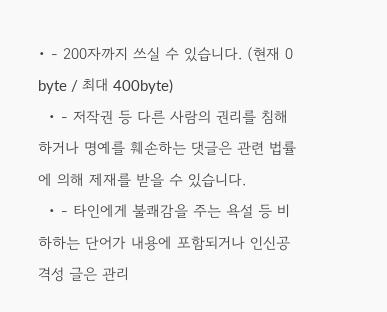• - 200자까지 쓰실 수 있습니다. (현재 0 byte / 최대 400byte)
  • - 저작권 등 다른 사람의 권리를 침해하거나 명예를 훼손하는 댓글은 관련 법률에 의해 제재를 받을 수 있습니다.
  • - 타인에게 불쾌감을 주는 욕설 등 비하하는 단어가 내용에 포함되거나 인신공격성 글은 관리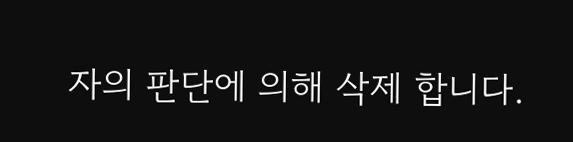자의 판단에 의해 삭제 합니다.